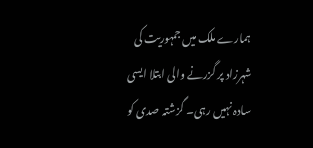ہمارے ملک میں جمہوریت کی شہرزاد پر گزرنے والی ابتلا ایسی سادہ نہیں رہی۔ گزشتہ صدی کو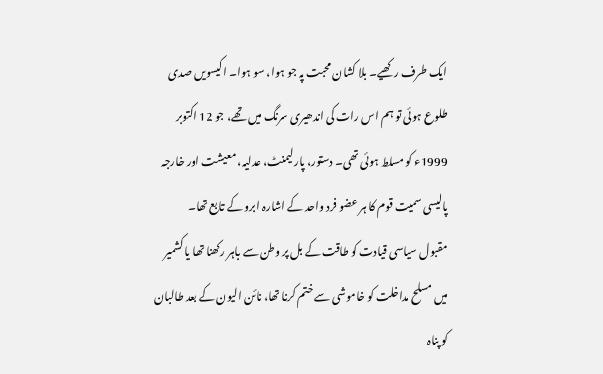ایک طرف رکھیے۔ بلا کشان محبت پہ جو ہوا، سو ہوا۔ اکیسویں صدی طلوع ہوئی تو ہم اس رات کی اندھیری سرنگ میں تھے، جو 12 اکتوبر 1999ء کو مسلط ہوئی تھی۔ دستور، پارلیمنٹ، عدلیہ، معیشت اور خارجہ پالیسی سمیت قوم کا ہر عضو فرد واحد کے اشارہ ابرو کے تابع تھا۔
مقبول سیاسی قیادت کو طاقت کے بل پر وطن سے باہر رکھنا تھا یا کشمیر میں مسلح مداخلت کو خاموشی سے ختم کرنا تھا، نائن الیون کے بعد طالبان کو پناہ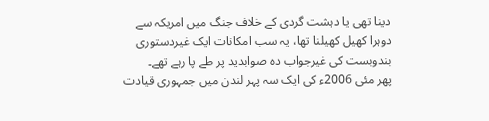دینا تھی یا دہشت گردی کے خلاف جنگ میں امریکہ سے دوہرا کھیل کھیلنا تھا، یہ سب امکانات ایک غیردستوری بندوبست کی غیرجواب دہ صوابدید پر طے پا رہے تھے۔
پھر مئی 2006ء کی ایک سہ پہر لندن میں جمہوری قیادت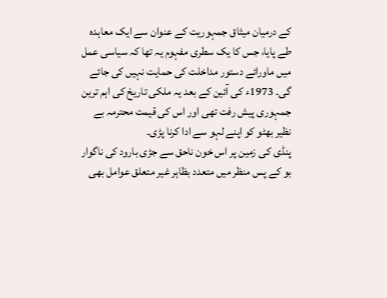کے درمیان میثاق جمہوریت کے عنوان سے ایک معاہدہ طے پایا، جس کا یک سطری مفہوم یہ تھا کہ سیاسی عمل میں ماورائے دستور مداخلت کی حمایت نہیں کی جائے گی۔ 1973ء کی آئین کے بعد یہ ملکی تاریخ کی اہم ترین جمہوری پیش رفت تھی اور اس کی قیمت محترمہ بے نظیر بھٹو کو اپنے لہو سے ادا کرنا پڑی۔
پنڈی کی زمین پر اس خون ناحق سے جڑی بارود کی ناگوار بو کے پس منظر میں متعدد بظاہر غیر متعلق عوامل بھی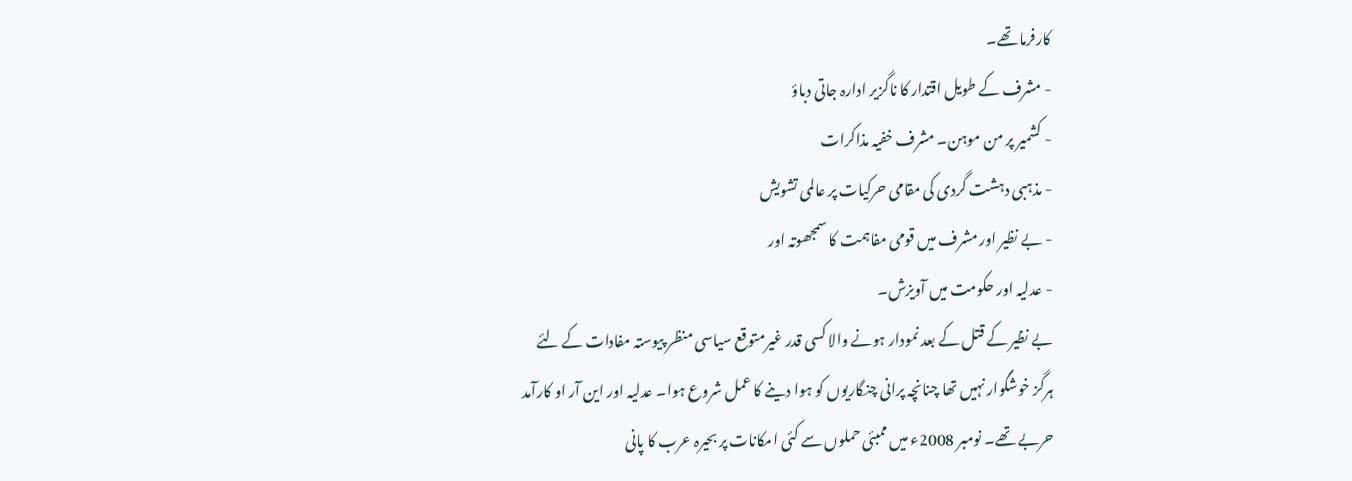کارفرما تھے۔
- مشرف کے طویل اقتدار کا ناگزیر ادارہ جاتی دباؤ
- کشمیر پر من موہن۔ مشرف خفیہ مذاکرات
- مذہبی دہشت گردی کی مقامی حرکیات پر عالمی تشویش
- بے نظیر اور مشرف میں قومی مفاہمت کا سمجھوتہ اور
- عدلیہ اور حکومت میں آویزش۔
بے نظیر کے قتل کے بعد نمودار ہونے والا کسی قدر غیرمتوقع سیاسی منظر پیوستہ مفادات کے لئے ہرگز خوشگوار نہیں تھا چنانچہ پرانی چنگاریوں کو ہوا دینے کا عمل شروع ہوا۔ عدلیہ اور این آر او کارآمد حربے تھے۔ نومبر 2008ء میں ممبئی حملوں سے کئی امکانات پر بحیرہ عرب کا پانی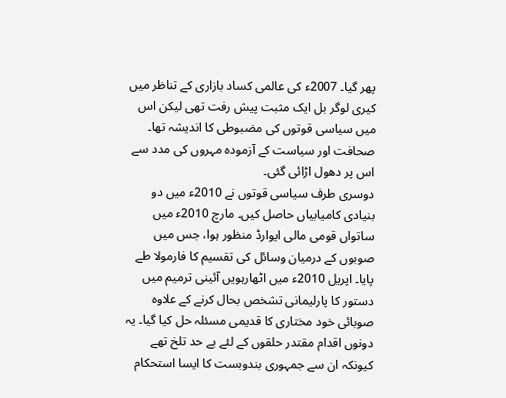پھر گیا۔ 2007ء کی عالمی کساد بازاری کے تناظر میں کیری لوگر بل ایک مثبت پیش رفت تھی لیکن اس میں سیاسی قوتوں کی مضبوطی کا اندیشہ تھا۔ صحافت اور سیاست کے آزمودہ مہروں کی مدد سے اس پر دھول اڑائی گئی۔
دوسری طرف سیاسی قوتوں نے 2010ء میں دو بنیادی کامیابیاں حاصل کیں۔ مارچ 2010ء میں ساتواں قومی مالی ایوارڈ منظور ہوا، جس میں صوبوں کے درمیان وسائل کی تقسیم کا فارمولا طے پایا۔ اپریل 2010ء میں اٹھارہویں آئینی ترمیم میں دستور کا پارلیمانی تشخص بحال کرنے کے علاوہ صوبائی خود مختاری کا قدیمی مسئلہ حل کیا گیا۔ یہ دونوں اقدام مقتدر حلقوں کے لئے بے حد تلخ تھے کیونکہ ان سے جمہوری بندوبست کا ایسا استحکام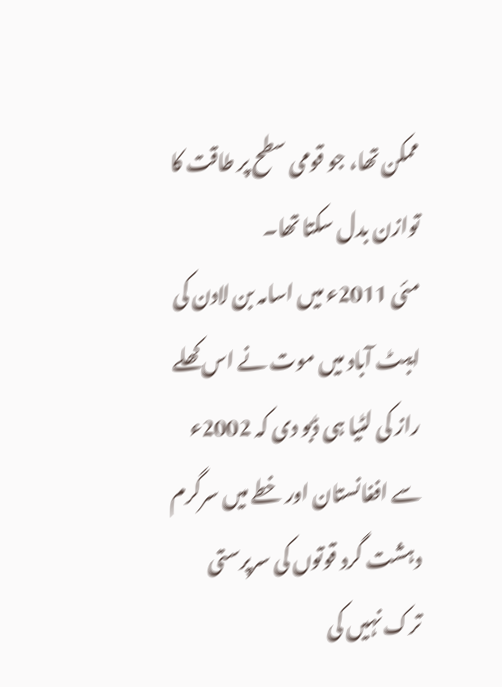ممکن تھا، جو قومی سطح پر طاقت کا توازن بدل سکتا تھا۔
مئی 2011ء میں اسامہ بن لادن کی ایبٹ آباد میں موت نے اس کھلے راز کی لٹیا ہی ڈبو دی کہ 2002ء سے افغانستان اور خطے میں سرگرم دہشت گرد قوتوں کی سرپرستی ترک نہیں کی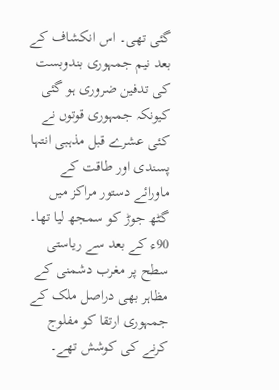گئی تھی۔ اس انکشاف کے بعد نیم جمہوری بندوبست کی تدفین ضروری ہو گئی کیونکہ جمہوری قوتوں نے کئی عشرے قبل مذہبی انتہا پسندی اور طاقت کے ماورائے دستور مراکز میں گٹھ جوڑ کو سمجھ لیا تھا۔
90ء کے بعد سے ریاستی سطح پر مغرب دشمنی کے مظاہر بھی دراصل ملک کے جمہوری ارتقا کو مفلوج کرنے کی کوشش تھے۔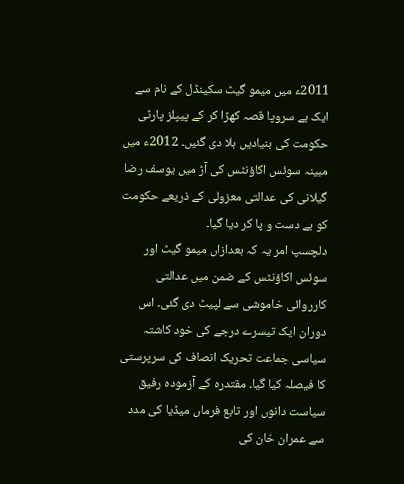2011ء میں میمو گیٹ سکینڈل کے نام سے ایک بے سروپا قصہ کھڑا کر کے پیپلز پارٹی حکومت کی بنیادیں ہلا دی گئیں۔ 2012ء میں مبینہ سوئس اکاؤنٹس کی آڑ میں یوسف رضا گیلانی کی عدالتی معزولی کے ذریعے حکومت کو بے دست و پا کر دیا گیا۔
دلچسپ امر یہ کہ بعدازاں میمو گیٹ اور سوئس اکاؤنٹس کے ضمن میں عدالتی کارروائی خاموشی سے لپیٹ دی گئی۔ اس دوران ایک تیسرے درجے کی خود کاشتہ سیاسی جماعت تحریک انصاف کی سرپرستی کا فیصلہ کیا گیا۔ مقتدرہ کے آزمودہ رفیق سیاست دانوں اور تابع فرماں میڈیا کی مدد سے عمران خان کی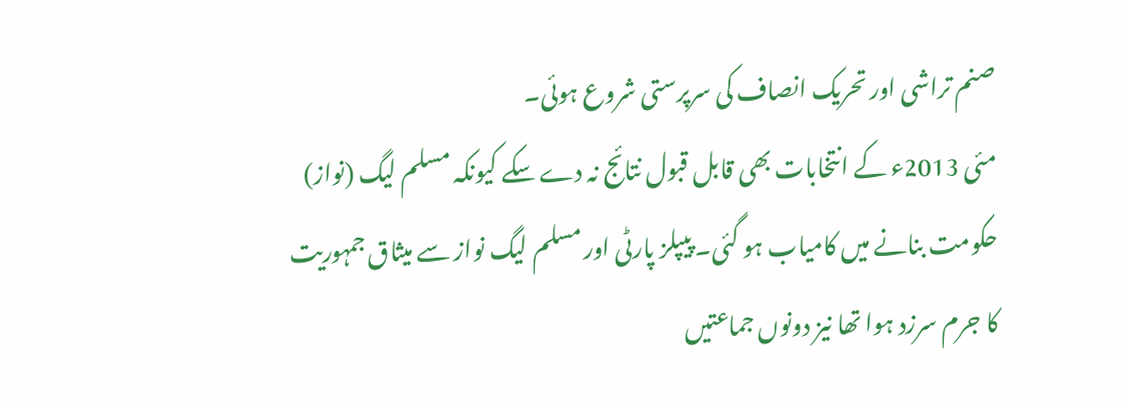صنم تراشی اور تحریک انصاف کی سرپرستی شروع ہوئی۔
مئی 2013ء کے انتخابات بھی قابل قبول نتائج نہ دے سکے کیونکہ مسلم لیگ (نواز) حکومت بنانے میں کامیاب ہو گئی۔ پیپلز پارٹی اور مسلم لیگ نواز سے میثاق جمہوریت کا جرم سرزد ہوا تھا نیز دونوں جماعتیں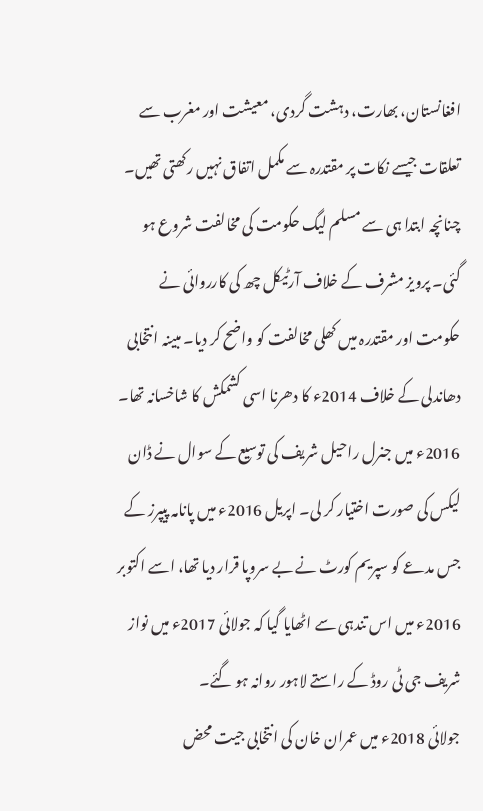افغانستان، بھارت، دہشت گردی، معیشت اور مغرب سے تعلقات جیسے نکات پر مقتدرہ سے مکمل اتفاق نہیں رکھتی تھیں۔
چنانچہ ابتدا ہی سے مسلم لیگ حکومت کی مخالفت شروع ہو گئی۔ پرویز مشرف کے خلاف آرٹیکل چھ کی کارروائی نے حکومت اور مقتدرہ میں کھلی مخالفت کو واضح کر دیا۔ مبینہ انتخابی دھاندلی کے خلاف 2014ء کا دھرنا اسی کشمکش کا شاخسانہ تھا۔ 2016ء میں جنرل راحیل شریف کی توسیع کے سوال نے ڈان لیکس کی صورت اختیار کر لی۔ اپریل 2016ء میں پانامہ پیپرز کے جس مدعے کو سپریم کورٹ نے بے سروپا قرار دیا تھا، اسے اکتوبر 2016ء میں اس تندہی سے اٹھایا گیا کہ جولائی 2017ء میں نواز شریف جی ٹی روڈ کے راستے لاہور روانہ ہو گئے۔
جولائی 2018ء میں عمران خان کی انتخابی جیت محض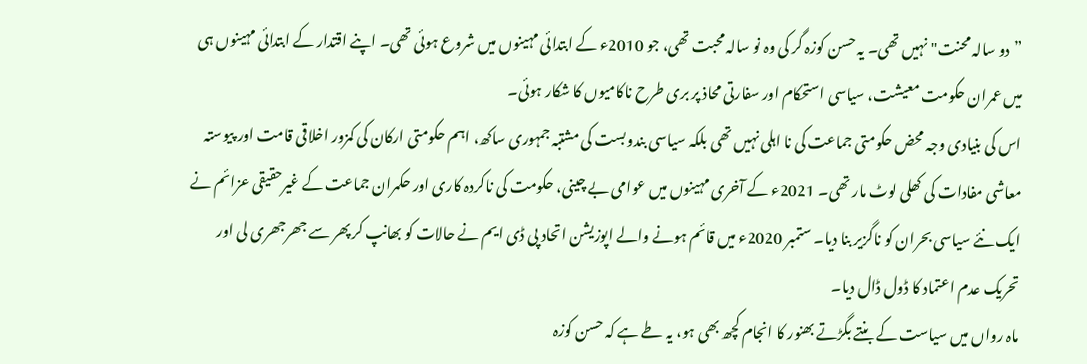”دو سالہ محنت" نہیں تھی۔ یہ حسن کوزہ گر کی وہ نو سالہ محبت تھی، جو 2010ء کے ابتدائی مہینوں میں شروع ہوئی تھی۔ اپنے اقتدار کے ابتدائی مہینوں ہی میں عمران حکومت معیشت، سیاسی استحکام اور سفارتی محاذ پر بری طرح ناکامیوں کا شکار ہوئی۔
اس کی بنیادی وجہ محض حکومتی جماعت کی نا اہلی نہیں تھی بلکہ سیاسی بندوبست کی مشتبہ جمہوری ساکھ، اہم حکومتی ارکان کی کمزور اخلاقی قامت اور پیوستہ معاشی مفادات کی کھلی لوٹ مار تھی۔ 2021ء کے آخری مہینوں میں عوامی بے چینی، حکومت کی ناکردہ کاری اور حکمران جماعت کے غیرحقیقی عزائم نے ایک نئے سیاسی بحران کو ناگزیر بنا دیا۔ ستمبر 2020ء میں قائم ہونے والے اپوزیشن اتحاد پی ڈی ایم نے حالات کو بھانپ کر پھر سے جھرجھری لی اور تحریک عدم اعتماد کا ڈول ڈال دیا۔
ماہ رواں میں سیاست کے بنتے بگڑتے بھنور کا انجام کچھ بھی ہو، یہ طے ہے کہ حسن کوزہ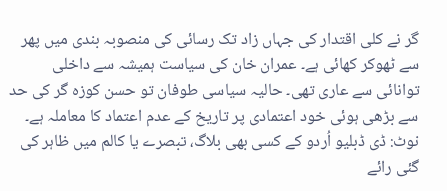گر نے کلی اقتدار کی جہاں زاد تک رسائی کی منصوبہ بندی میں پھر سے ٹھوکر کھائی ہے۔ عمران خان کی سیاست ہمیشہ سے داخلی توانائی سے عاری تھی۔ حالیہ سیاسی طوفان تو حسن کوزہ گر کی حد سے بڑھی ہوئی خود اعتمادی پر تاریخ کے عدم اعتماد کا معاملہ ہے۔
نوٹ: ڈی ڈبلیو اُردو کے کسی بھی بلاگ، تبصرے یا کالم میں ظاہر کی گئی رائے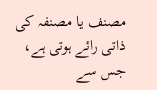مصنف یا مصنفہ کی ذاتی رائے ہوتی ہے، جس سے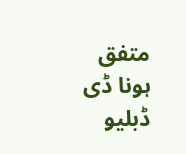متفق ہونا ڈی ڈبلیو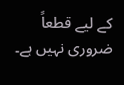کے لیے قطعاً ضروری نہیں ہے۔